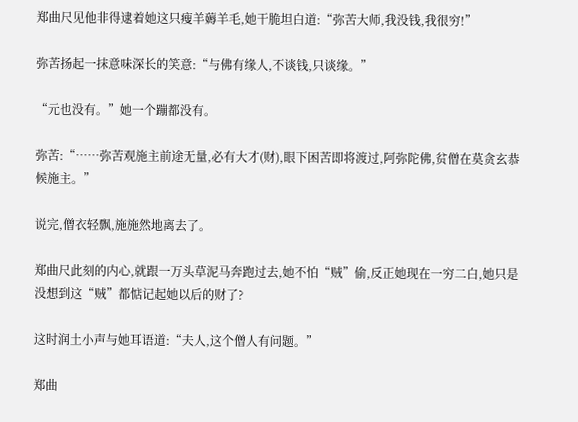郑曲尺见他非得逮着她这只瘦羊薅羊毛,她干脆坦白道:“弥苦大师,我没钱,我很穷!”

弥苦扬起一抹意味深长的笑意:“与佛有缘人,不谈钱,只谈缘。”

“元也没有。”她一个蹦都没有。

弥苦:“……弥苦观施主前途无量,必有大才(财),眼下困苦即将渡过,阿弥陀佛,贫僧在莫贪玄恭候施主。”

说完,僧衣轻飘,施施然地离去了。

郑曲尺此刻的内心,就跟一万头草泥马奔跑过去,她不怕“贼”偷,反正她现在一穷二白,她只是没想到这“贼”都惦记起她以后的财了?

这时润土小声与她耳语道:“夫人,这个僧人有问题。”

郑曲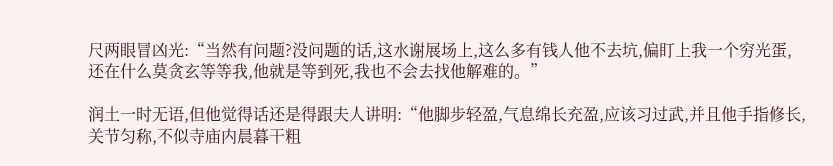尺两眼冒凶光:“当然有问题?没问题的话,这水谢展场上,这么多有钱人他不去坑,偏盯上我一个穷光蛋,还在什么莫贪玄等等我,他就是等到死,我也不会去找他解难的。”

润土一时无语,但他觉得话还是得跟夫人讲明:“他脚步轻盈,气息绵长充盈,应该习过武,并且他手指修长,关节匀称,不似寺庙内晨暮干粗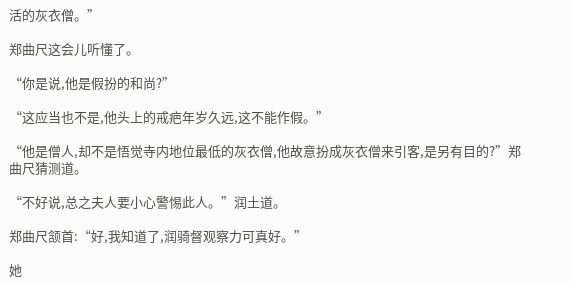活的灰衣僧。”

郑曲尺这会儿听懂了。

“你是说,他是假扮的和尚?”

“这应当也不是,他头上的戒疤年岁久远,这不能作假。”

“他是僧人,却不是悟觉寺内地位最低的灰衣僧,他故意扮成灰衣僧来引客,是另有目的?”郑曲尺猜测道。

“不好说,总之夫人要小心警惕此人。”润土道。

郑曲尺颔首:“好,我知道了,润骑督观察力可真好。”

她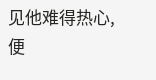见他难得热心,便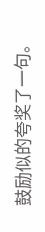鼓励似的夸奖了一句。